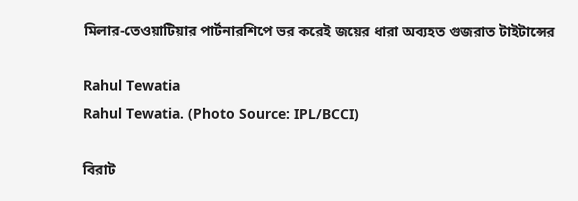মিলার-তেওয়াটিয়ার পার্টনারশিপে ভর করেই জয়ের ধারা অব্যহত গুজরাত টাইটান্সের

Rahul Tewatia
Rahul Tewatia. (Photo Source: IPL/BCCI)

বিরাট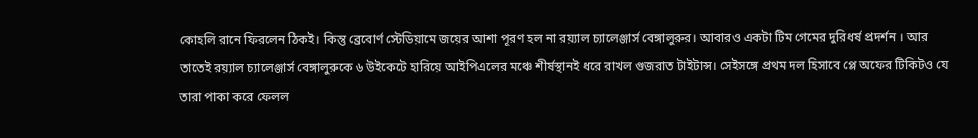কোহলি রানে ফিরলেন ঠিকই। কিন্তু ব্রেবোর্ণ স্টেডিয়ামে জয়ের আশা পূরণ হল না রয়্যাল চ্যালেঞ্জার্স বেঙ্গালুরুর। আবারও একটা টিম গেমের দুরিধর্ষ প্রদর্শন । আর তাতেই রয়্যাল চ্যালেঞ্জার্স বেঙ্গালুরুকে ৬ উইকেটে হারিয়ে আইপিএলের মঞ্চে শীর্ষস্থানই ধরে রাখল গুজরাত টাইটান্স। সেইসঙ্গে প্রথম দল হিসাবে প্লে অফের টিকিটও যে তারা পাকা করে ফেলল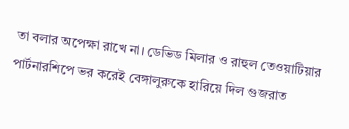তা বলার অপেক্ষা রাখে না। ডেভিড মিলার ও রাহুল তেওয়াটিয়ার পার্টনারশিপে ভর করেই বেঙ্গালুরুকে হারিয়ে দিল গুজরাত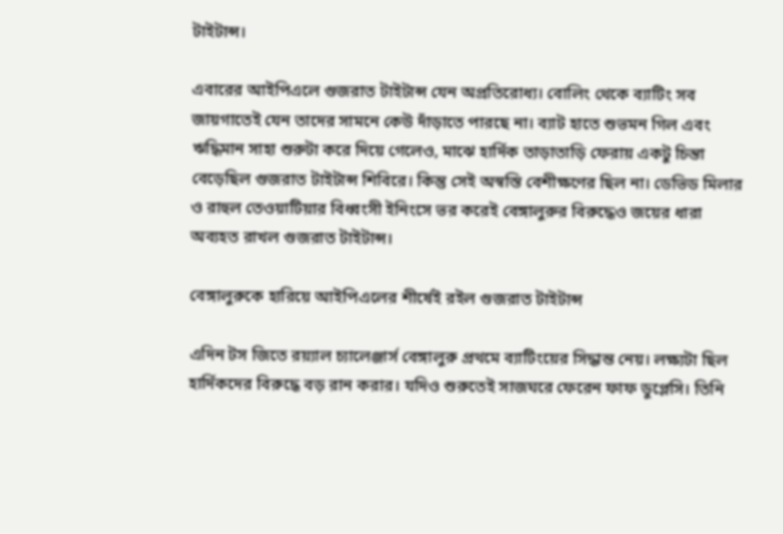টাইটান্স।

এবারের আইপিএলে গুজরাত টাইটান্স যেন অপ্রতিরোধ্য। বোলিং থেকে ব্যাটিং সব জায়গাতেই যেন তাদের সামনে কেউ দাঁড়াতে পারছে না। ব্যাট হাতে শুভমন গিল এবং ঋদ্ধিমান সাহা শুরুটা করে দিয়ে গেলেও, মাঝে হার্দিক তাড়াতাড়ি ফেরায় একটু চিন্তা বেড়েছিল গুজরাত টাইটান্স শিবিরে। কিন্তু সেই অস্বস্তি বেশীক্ষণের ছিল না। ডেভিড মিলার ও রাহুল তেওয়াটিয়ার বিধ্বংসী ইনিংসে ভর করেই বেঙ্গালুরুর বিরুদ্ধেও জয়ের ধারা অব্যহত রাখল গুজরাত টাইটান্স।

বেঙ্গালুরুকে হারিয়ে আইপিএলের শীর্ষেই রইল গুজরাত টাইটান্স

এদিন টস জিতে রয়্যাল চ্যালেঞ্জার্স বেঙ্গালুরু প্রথমে ব্যাটিংয়ের সিদ্ধান্ত নেয়। লক্ষ্যটা ছিল হার্দিকদের বিরুদ্ধে বড় রান করার। যদিও শুরুতেই সাজঘরে ফেরেন ফাফ ডুপ্লেসি। তিনি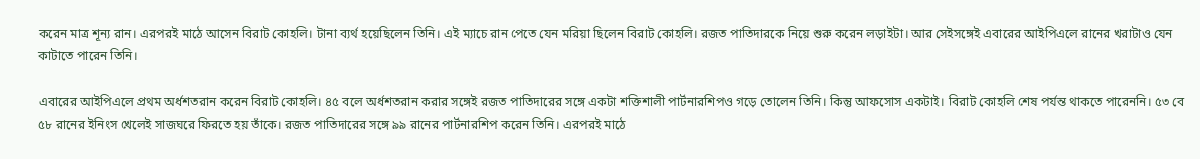করেন মাত্র শূন্য রান। এরপরই মাঠে আসেন বিরাট কোহলি। টানা ব্যর্থ হয়েছিলেন তিনি। এই ম্যাচে রান পেতে যেন মরিয়া ছিলেন বিরাট কোহলি। রজত পাতিদারকে নিয়ে শুরু করেন লড়াইটা। আর সেইসঙ্গেই এবারের আইপিএলে রানের খরাটাও যেন কাটাতে পারেন তিনি।

এবারের আইপিএলে প্রথম অর্ধশতরান করেন বিরাট কোহলি। ৪৫ বলে অর্ধশতরান করার সঙ্গেই রজত পাতিদারের সঙ্গে একটা শক্তিশালী পার্টনারশিপও গড়ে তোলেন তিনি। কিন্তু আফসোস একটাই। বিরাট কোহলি শেষ পর্যন্ত থাকতে পারেননি। ৫৩ বে ৫৮ রানের ইনিংস খেলেই সাজঘরে ফিরতে হয় তাঁকে। রজত পাতিদারের সঙ্গে ৯৯ রানের পার্টনারশিপ করেন তিনি। এরপরই মাঠে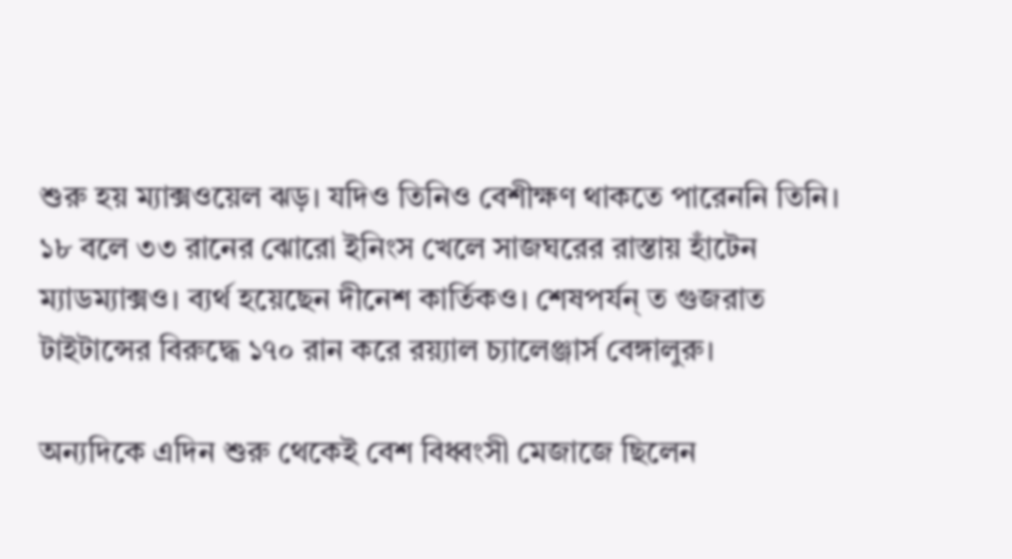শুরু হয় ম্যাক্সওয়েল ঝড়। যদিও তিনিও বেশীক্ষণ থাকতে পারেননি তিনি। ১৮ বলে ৩৩ রানের ঝোরো ইনিংস খেলে সাজঘরের রাস্তায় হাঁটেন ম্যাডম্যাক্সও। ব্যর্থ হয়েছেন দীনেশ কার্তিকও। শেষপর্যন্ ত গুজরাত টাইটান্সের বিরুদ্ধে ১৭০ রান করে রয়্যাল চ্যালেঞ্জার্স বেঙ্গালুরু।

অন্যদিকে এদিন শুরু থেকেই বেশ বিধ্বংসী মেজাজে ছিলেন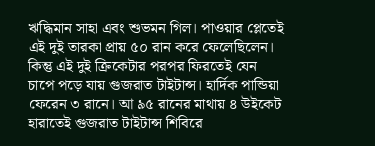ঋদ্ধিমান সাহা এবং শুভমন গিল। পাওয়ার প্লেতেই এই দুই তারকা প্রায় ৫০ রান করে ফেলেছিলেন। কিন্তু এই দুই ক্রিকেটার পরপর ফিরতেই যেন চাপে পড়ে যায় গুজরাত টাইটান্স। হার্দিক পান্ডিয়া ফেরেন ৩ রানে। আ ৯৫ রানের মাথায় ৪ উইকেট হারাতেই গুজরাত টাইটান্স শিবিরে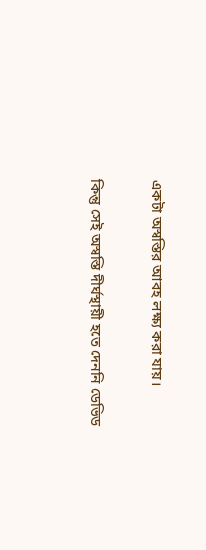একটা অস্বস্তির আবহ লক্ষ্য করা যায়।

কিন্তু সেই অস্বস্তি দীর্ঘস্থায়ী হতে দেননি ডেভিড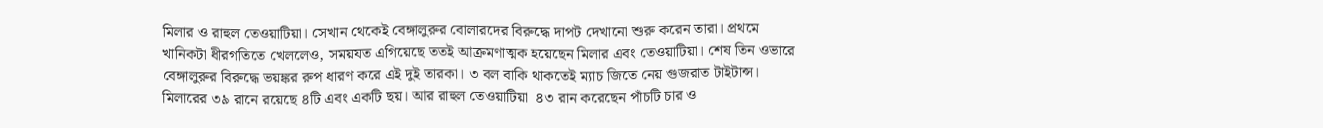মিলার ও রাহুল তেওয়াটিয়া। সেখান থেকেই বেঙ্গালুরুর বোলারদের বিরুদ্ধে দাপট দেখানো শুরু করেন তারা। প্রথমে খানিকটা ধীরগতিতে খেললেও, সময়যত এগিয়েছে ততই আক্রমণাত্মক হয়েছেন মিলার এবং তেওয়াটিয়া। শেষ তিন ওভারে বেঙ্গালুরুর বিরুদ্ধে ভয়ঙ্কর রুপ ধারণ করে এই দুই তারকা। ৩ বল বাকি থাকতেই ম্যাচ জিতে নেয় গুজরাত টাইটান্স। মিলারের ৩৯ রানে রয়েছে ৪টি এবং একটি ছয়। আর রাহুল তেওয়াটিয়া  ৪৩ রান করেছেন পাঁচটি চার ও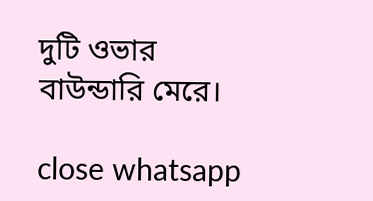দুটি ওভার বাউন্ডারি মেরে।

close whatsapp